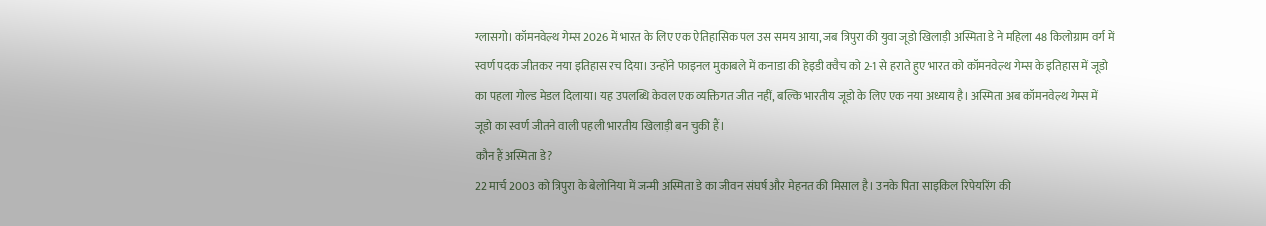ग्लासगो। कॉमनवेल्थ गेम्स 2026 में भारत के लिए एक ऐतिहासिक पल उस समय आया, जब त्रिपुरा की युवा जूडो खिलाड़ी अस्मिता डे ने महिला 48 किलोग्राम वर्ग में स्वर्ण पदक जीतकर नया इतिहास रच दिया। उन्होंने फाइनल मुकाबले में कनाडा की हेइडी क्वैच को 2-1 से हराते हुए भारत को कॉमनवेल्थ गेम्स के इतिहास में जूडो का पहला गोल्ड मेडल दिलाया। यह उपलब्धि केवल एक व्यक्तिगत जीत नहीं, बल्कि भारतीय जूडो के लिए एक नया अध्याय है। अस्मिता अब कॉमनवेल्थ गेम्स में जूडो का स्वर्ण जीतने वाली पहली भारतीय खिलाड़ी बन चुकी हैं।
कौन हैं अस्मिता डे?
22 मार्च 2003 को त्रिपुरा के बेलोनिया में जन्मी अस्मिता डे का जीवन संघर्ष और मेहनत की मिसाल है। उनके पिता साइकिल रिपेयरिंग की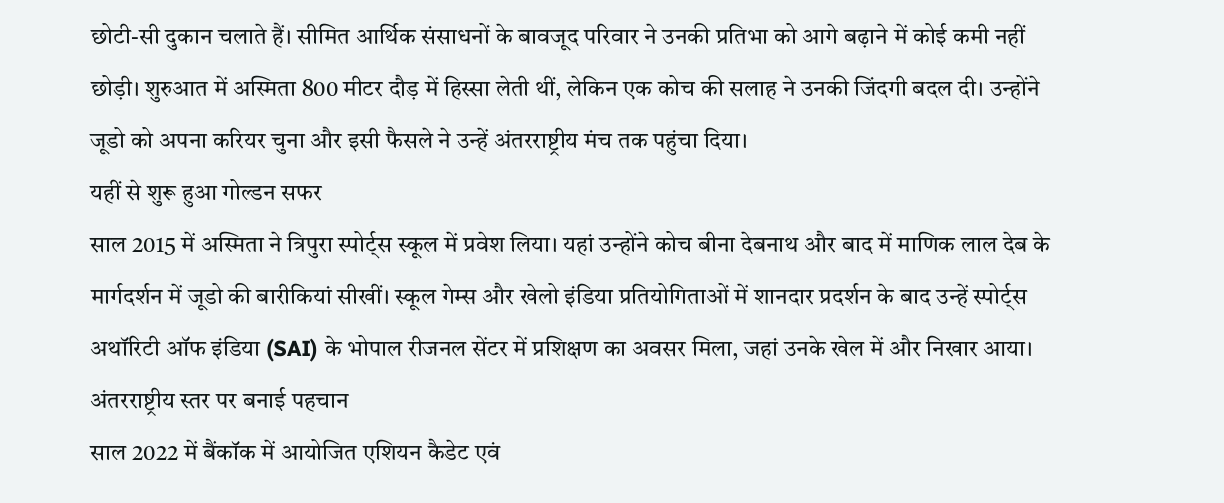छोटी-सी दुकान चलाते हैं। सीमित आर्थिक संसाधनों के बावजूद परिवार ने उनकी प्रतिभा को आगे बढ़ाने में कोई कमी नहीं छोड़ी। शुरुआत में अस्मिता 800 मीटर दौड़ में हिस्सा लेती थीं, लेकिन एक कोच की सलाह ने उनकी जिंदगी बदल दी। उन्होंने जूडो को अपना करियर चुना और इसी फैसले ने उन्हें अंतरराष्ट्रीय मंच तक पहुंचा दिया।
यहीं से शुरू हुआ गोल्डन सफर
साल 2015 में अस्मिता ने त्रिपुरा स्पोर्ट्स स्कूल में प्रवेश लिया। यहां उन्होंने कोच बीना देबनाथ और बाद में माणिक लाल देब के मार्गदर्शन में जूडो की बारीकियां सीखीं। स्कूल गेम्स और खेलो इंडिया प्रतियोगिताओं में शानदार प्रदर्शन के बाद उन्हें स्पोर्ट्स अथॉरिटी ऑफ इंडिया (SAI) के भोपाल रीजनल सेंटर में प्रशिक्षण का अवसर मिला, जहां उनके खेल में और निखार आया।
अंतरराष्ट्रीय स्तर पर बनाई पहचान
साल 2022 में बैंकॉक में आयोजित एशियन कैडेट एवं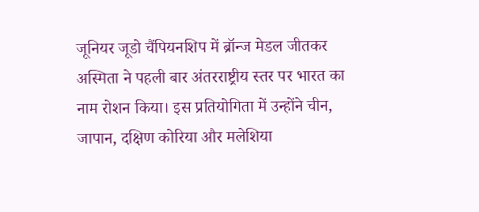जूनियर जूडो चैंपियनशिप में ब्रॉन्ज मेडल जीतकर अस्मिता ने पहली बार अंतरराष्ट्रीय स्तर पर भारत का नाम रोशन किया। इस प्रतियोगिता में उन्होंने चीन, जापान, दक्षिण कोरिया और मलेशिया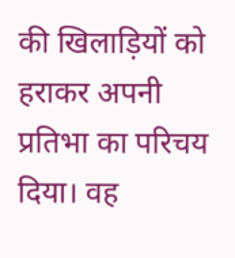की खिलाड़ियों को हराकर अपनी प्रतिभा का परिचय दिया। वह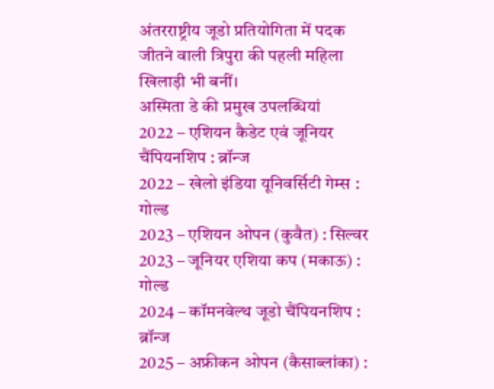अंतरराष्ट्रीय जूडो प्रतियोगिता में पदक जीतने वाली त्रिपुरा की पहली महिला खिलाड़ी भी बनीं।
अस्मिता डे की प्रमुख उपलब्धियां
2022 – एशियन कैडेट एवं जूनियर चैंपियनशिप : ब्रॉन्ज
2022 – खेलो इंडिया यूनिवर्सिटी गेम्स : गोल्ड
2023 – एशियन ओपन (कुवैत) : सिल्वर
2023 – जूनियर एशिया कप (मकाऊ) : गोल्ड
2024 – कॉमनवेल्थ जूडो चैंपियनशिप : ब्रॉन्ज
2025 – अफ्रीकन ओपन (कैसाब्लांका) :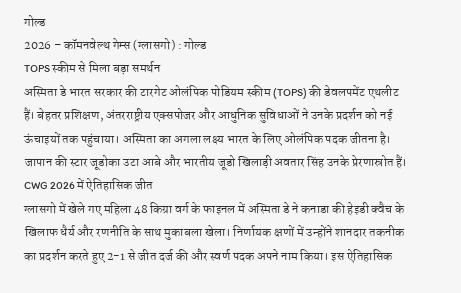गोल्ड
2026 – कॉमनवेल्थ गेम्स (ग्लासगो) : गोल्ड
TOPS स्कीम से मिला बड़ा समर्थन
अस्मिता डे भारत सरकार की टारगेट ओलंपिक पोडियम स्कीम (TOPS) की डेवलपमेंट एथलीट हैं। बेहतर प्रशिक्षण, अंतरराष्ट्रीय एक्सपोजर और आधुनिक सुविधाओं ने उनके प्रदर्शन को नई ऊंचाइयों तक पहुंचाया। अस्मिता का अगला लक्ष्य भारत के लिए ओलंपिक पदक जीतना है। जापान की स्टार जूडोका उटा आबे और भारतीय जूडो खिलाड़ी अवतार सिंह उनके प्रेरणास्रोत हैं।
CWG 2026 में ऐतिहासिक जीत
ग्लासगो में खेले गए महिला 48 किग्रा वर्ग के फाइनल में अस्मिता डे ने कनाडा की हेइडी क्वैच के खिलाफ धैर्य और रणनीति के साथ मुकाबला खेला। निर्णायक क्षणों में उन्होंने शानदार तकनीक का प्रदर्शन करते हुए 2-1 से जीत दर्ज की और स्वर्ण पदक अपने नाम किया। इस ऐतिहासिक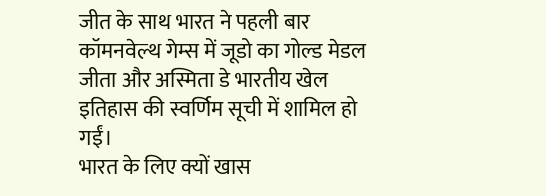जीत के साथ भारत ने पहली बार कॉमनवेल्थ गेम्स में जूडो का गोल्ड मेडल जीता और अस्मिता डे भारतीय खेल इतिहास की स्वर्णिम सूची में शामिल हो गईं।
भारत के लिए क्यों खास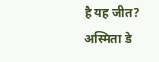है यह जीत?
अस्मिता डे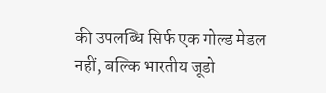की उपलब्धि सिर्फ एक गोल्ड मेडल नहीं, बल्कि भारतीय जूडो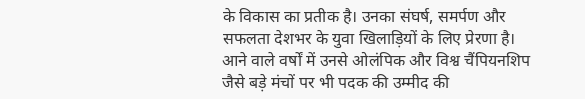के विकास का प्रतीक है। उनका संघर्ष, समर्पण और सफलता देशभर के युवा खिलाड़ियों के लिए प्रेरणा है। आने वाले वर्षों में उनसे ओलंपिक और विश्व चैंपियनशिप जैसे बड़े मंचों पर भी पदक की उम्मीद की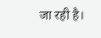जा रही है।